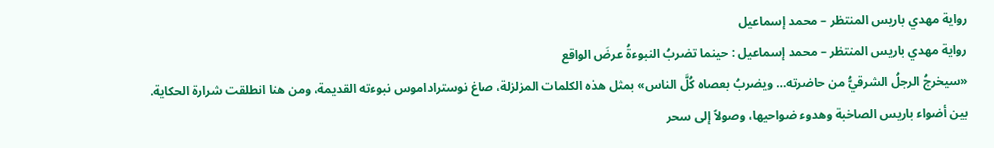رواية مهدي باريس المنتظر – محمد إسماعيل
رواية مهدي باريس المنتظر – محمد إسماعيل : حينما تضربُ النبوءةُ عرضَ الواقع
«سيخرجُ الرجلُ الشرقيُّ من حاضرته… ويضربُ بعصاه كُلَّ الناس» بمثل هذه الكلمات المزلزلة، صاغ نوستراداموس نبوءته القديمة، ومن هنا انطلقت شرارة الحكاية.
بين أضواء باريس الصاخبة وهدوء ضواحيها، وصولاً إلى سحر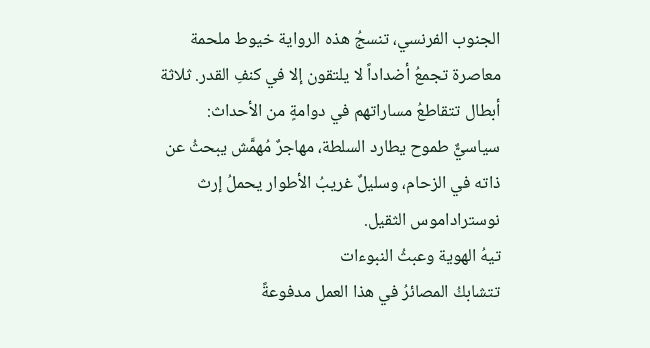الجنوب الفرنسي، تنسجُ هذه الرواية خيوط ملحمة معاصرة تجمعُ أضداداً لا يلتقون إلا في كنفِ القدر. ثلاثة أبطال تتقاطعُ مساراتهم في دوامةٍ من الأحداث: سياسيٌّ طموح يطارد السلطة، مهاجرٌ مُهمَّش يبحثُ عن ذاته في الزحام، وسليلٌ غريبُ الأطوار يحملُ إرث نوستراداموس الثقيل.
تيهُ الهوية وعبثُ النبوءات
تتشابكُ المصائرُ في هذا العمل مدفوعةً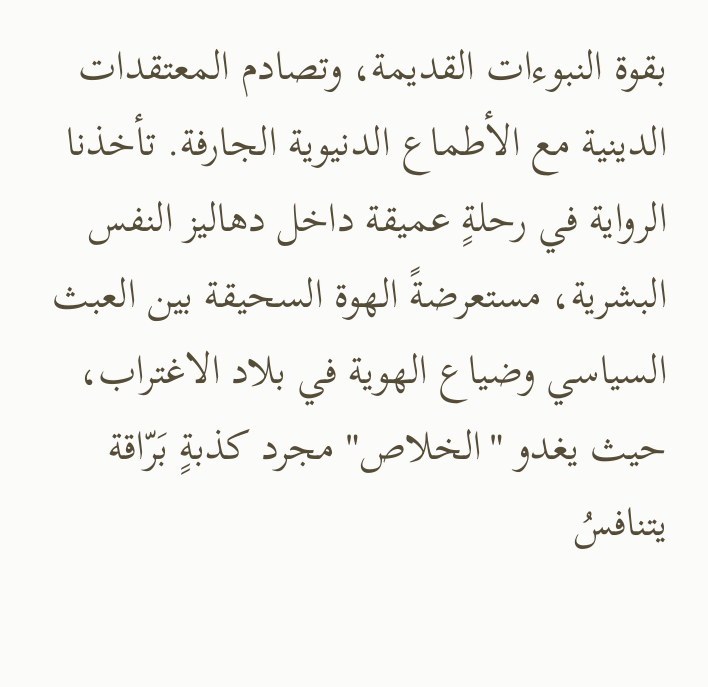بقوة النبوءات القديمة، وتصادم المعتقدات الدينية مع الأطماع الدنيوية الجارفة. تأخذنا الرواية في رحلةٍ عميقة داخل دهاليز النفس البشرية، مستعرضةً الهوة السحيقة بين العبث السياسي وضياع الهوية في بلاد الاغتراب، حيث يغدو "الخلاص" مجرد كذبةٍ بَرّاقة يتنافسُ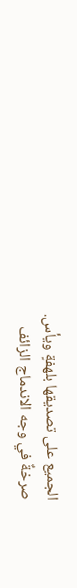الجميع على تصديقها بلهفةٍ ويأس.
صرخةٌ في وجه الاندماج الزائف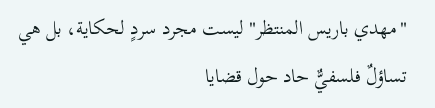"مهدي باريس المنتظر" ليست مجرد سردٍ لحكاية، بل هي تساؤلٌ فلسفيٌّ حاد حول قضايا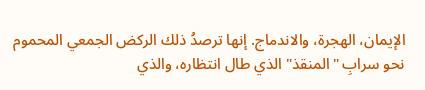الإيمان، الهجرة، والاندماج. إنها ترصدُ ذلك الركض الجمعي المحموم نحو سرابِ "المنقذ" الذي طال انتظاره، والذي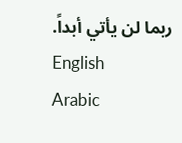ربما لن يأتي أبداً.
English
Arabic